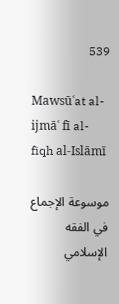539

Mawsūʿat al-ijmāʿ fī al-fiqh al-Islāmī

موسوعة الإجماع في الفقه الإسلامي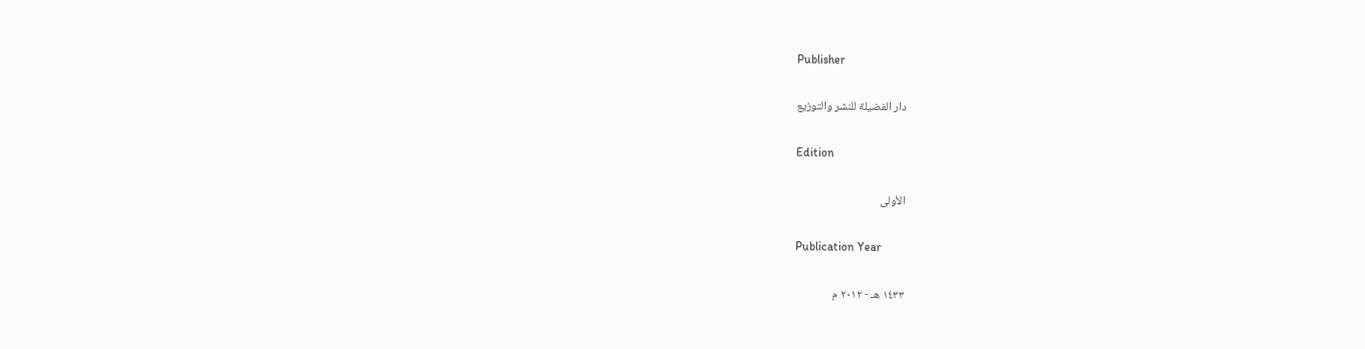Publisher

دار الفضيلة للنشر والتوزيع

Edition

الأولى

Publication Year

١٤٣٣ هـ - ٢٠١٢ م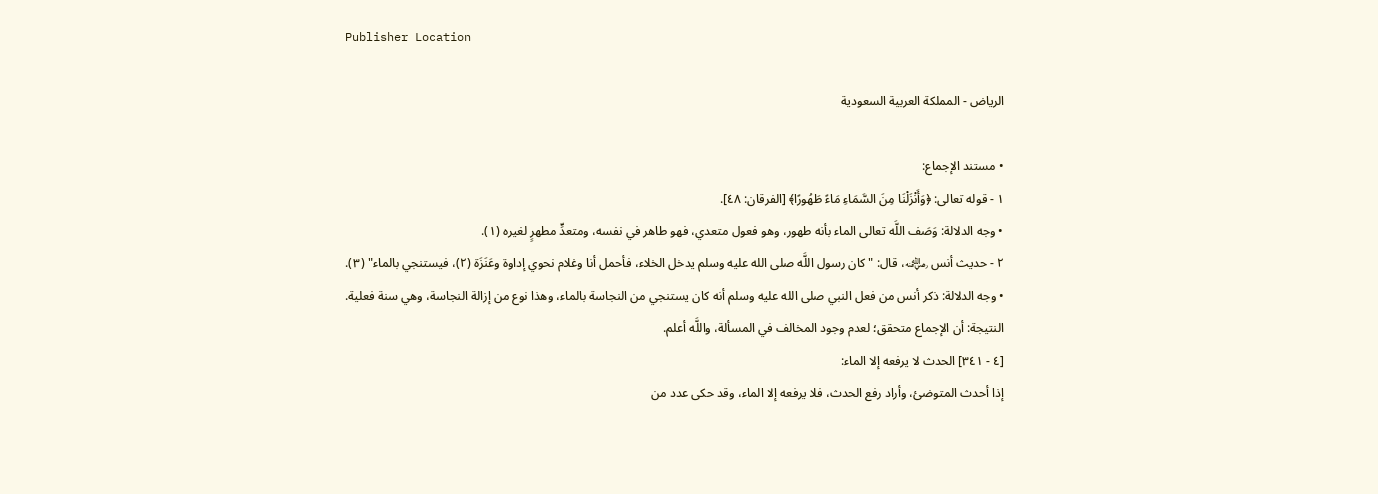Publisher Location

الرياض - المملكة العربية السعودية

• مستند الإجماع:
١ - قوله تعالى: ﴿وَأَنْزَلْنَا مِنَ السَّمَاءِ مَاءً طَهُورًا﴾ [الفرقان: ٤٨].
• وجه الدلالة: وَصَف اللَّه تعالى الماء بأنه طهور، وهو فعول متعدي، فهو طاهر في نفسه، ومتعدٍّ مطهرٍ لغيره (١).
٢ - حديث أنس ﵁، قال: "كان رسول اللَّه صلى الله عليه وسلم يدخل الخلاء، فأحمل أنا وغلام نحوي إداوة وعَنَزَة (٢)، فيستنجي بالماء" (٣).
• وجه الدلالة: ذكر أنس من فعل النبي صلى الله عليه وسلم أنه كان يستنجي من النجاسة بالماء، وهذا نوع من إزالة النجاسة، وهي سنة فعلية.
النتيجة: أن الإجماع متحقق؛ لعدم وجود المخالف في المسألة، واللَّه أعلم.
[٤ - ٣٤١] الحدث لا يرفعه إلا الماء:
إذا أحدث المتوضئ، وأراد رفع الحدث، فلا يرفعه إلا الماء، وقد حكى عدد من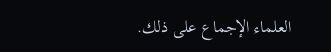العلماء الإجماع على ذلك.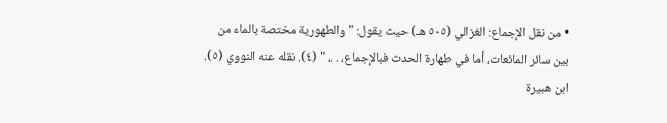• من نقل الإجماع: الغزالي (٥٠٥ هـ) حيث يقول: "والطهورية مختصة بالماء من بين سائر المائعات، أما في طهارة الحدث فبالإجماع، . .، " (٤). نقله عنه النووي (٥).
ابن هبيرة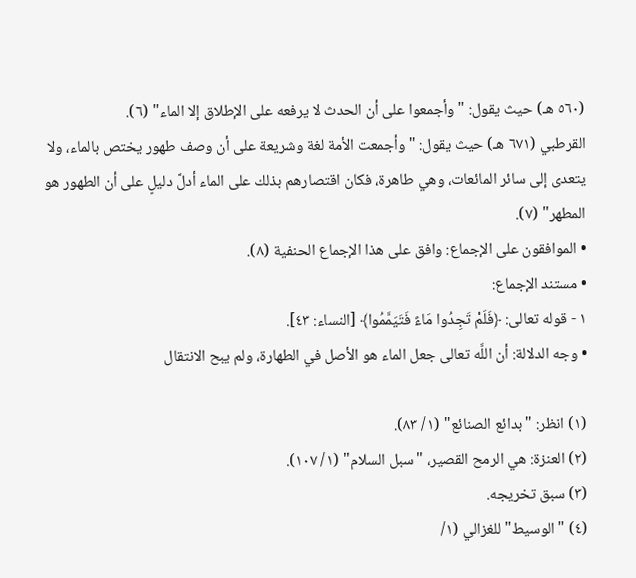(٥٦٠ هـ) حيث يقول: "وأجمعوا على أن الحدث لا يرفعه على الإطلاق إلا الماء" (٦).
القرطبي (٦٧١ هـ) حيث يقول: "وأجمعت الأمة لغة وشريعة على أن وصف طهور يختص بالماء، ولا يتعدى إلى سائر المائعات، وهي طاهرة، فكان اقتصارهم بذلك على الماء أدلَّ دليلٍ على أن الطهور هو المطهر" (٧).
• الموافقون على الإجماع: وافق على هذا الإجماع الحنفية (٨).
• مستند الإجماع:
١ - قوله تعالى: ﴿فَلَمْ تَجِدُوا مَاءً فَتَيَمَّمُوا﴾ [النساء: ٤٣].
• وجه الدلالة: أن اللَّه تعالى جعل الماء هو الأصل في الطهارة، ولم يبح الانتقال

(١) انظر: "بدائع الصنائع" (١/ ٨٣).
(٢) العنزة: هي الرمح القصير، "سبل السلام" (١/ ١٠٧).
(٣) سبق تخريجه.
(٤) "الوسيط" للغزالي (١/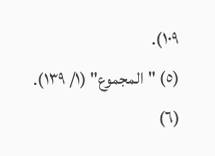١٠٩).
(٥) "المجموع" (١/ ١٣٩).
(٦)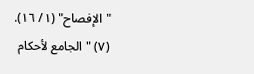"الإفصاح" (١/ ١٦).
(٧) "الجامع لأحكام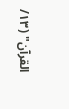القرآن" (١٣/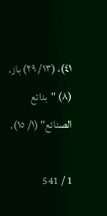٤١)، (١٣/ ٢٩) باز.
(٨) "بدائع الصنائع" (١/ ١٥).

1 / 541